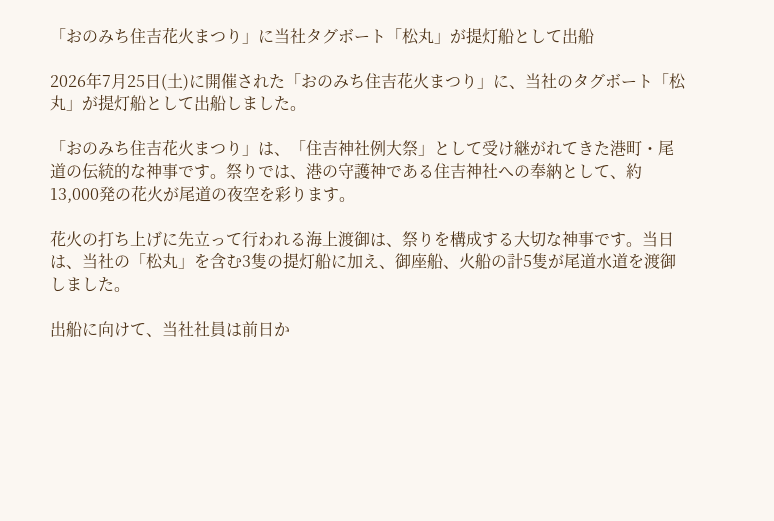「おのみち住吉花火まつり」に当社タグボート「松丸」が提灯船として出船

2026年7月25日(土)に開催された「おのみち住吉花火まつり」に、当社のタグボート「松丸」が提灯船として出船しました。

「おのみち住吉花火まつり」は、「住吉神社例大祭」として受け継がれてきた港町・尾道の伝統的な神事です。祭りでは、港の守護神である住吉神社への奉納として、約13,000発の花火が尾道の夜空を彩ります。

花火の打ち上げに先立って行われる海上渡御は、祭りを構成する大切な神事です。当日は、当社の「松丸」を含む3隻の提灯船に加え、御座船、火船の計5隻が尾道水道を渡御しました。

出船に向けて、当社社員は前日か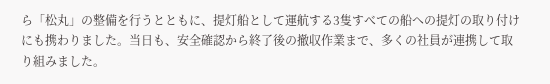ら「松丸」の整備を行うとともに、提灯船として運航する3隻すべての船への提灯の取り付けにも携わりました。当日も、安全確認から終了後の撤収作業まで、多くの社員が連携して取り組みました。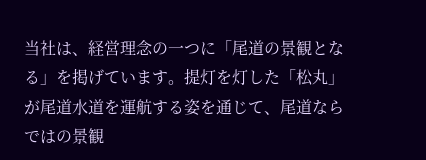当社は、経営理念の一つに「尾道の景観となる」を掲げています。提灯を灯した「松丸」が尾道水道を運航する姿を通じて、尾道ならではの景観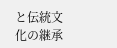と伝統文化の継承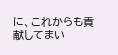に、これからも貢献してまい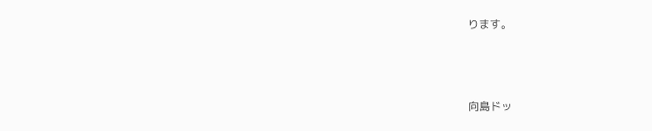ります。



向島ドッ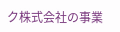ク株式会社の事業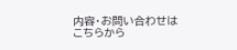内容・お問い合わせはこちらから